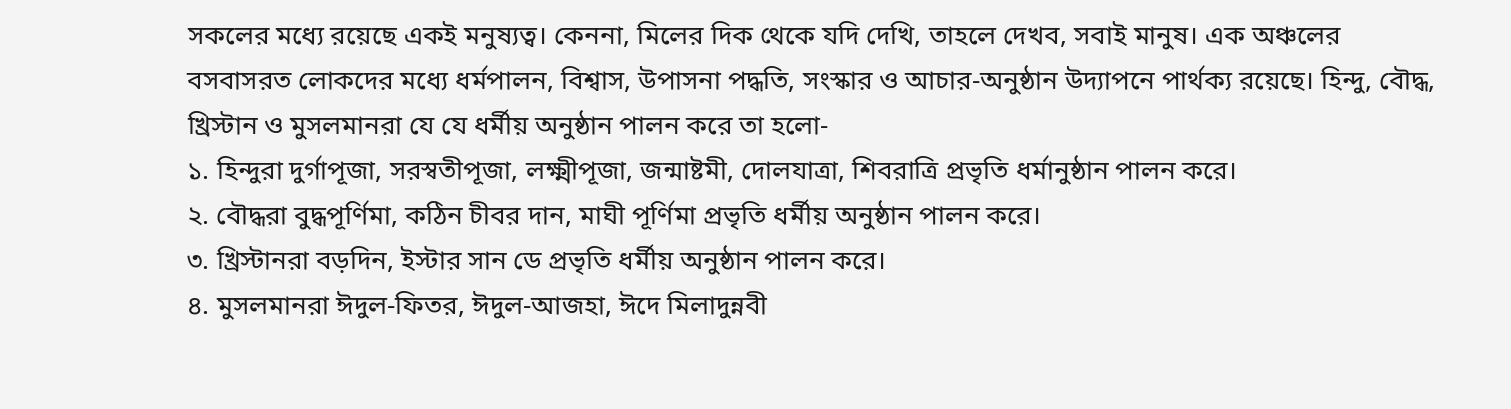সকলের মধ্যে রয়েছে একই মনুষ্যত্ব। কেননা, মিলের দিক থেকে যদি দেখি, তাহলে দেখব, সবাই মানুষ। এক অঞ্চলের বসবাসরত লোকদের মধ্যে ধর্মপালন, বিশ্বাস, উপাসনা পদ্ধতি, সংস্কার ও আচার-অনুষ্ঠান উদ্যাপনে পার্থক্য রয়েছে। হিন্দু, বৌদ্ধ, খ্রিস্টান ও মুসলমানরা যে যে ধর্মীয় অনুষ্ঠান পালন করে তা হলো-
১. হিন্দুরা দুর্গাপূজা, সরস্বতীপূজা, লক্ষ্মীপূজা, জন্মাষ্টমী, দোলযাত্রা, শিবরাত্রি প্রভৃতি ধর্মানুষ্ঠান পালন করে।
২. বৌদ্ধরা বুদ্ধপূর্ণিমা, কঠিন চীবর দান, মাঘী পূর্ণিমা প্রভৃতি ধর্মীয় অনুষ্ঠান পালন করে।
৩. খ্রিস্টানরা বড়দিন, ইস্টার সান ডে প্রভৃতি ধর্মীয় অনুষ্ঠান পালন করে।
৪. মুসলমানরা ঈদুল-ফিতর, ঈদুল-আজহা, ঈদে মিলাদুন্নবী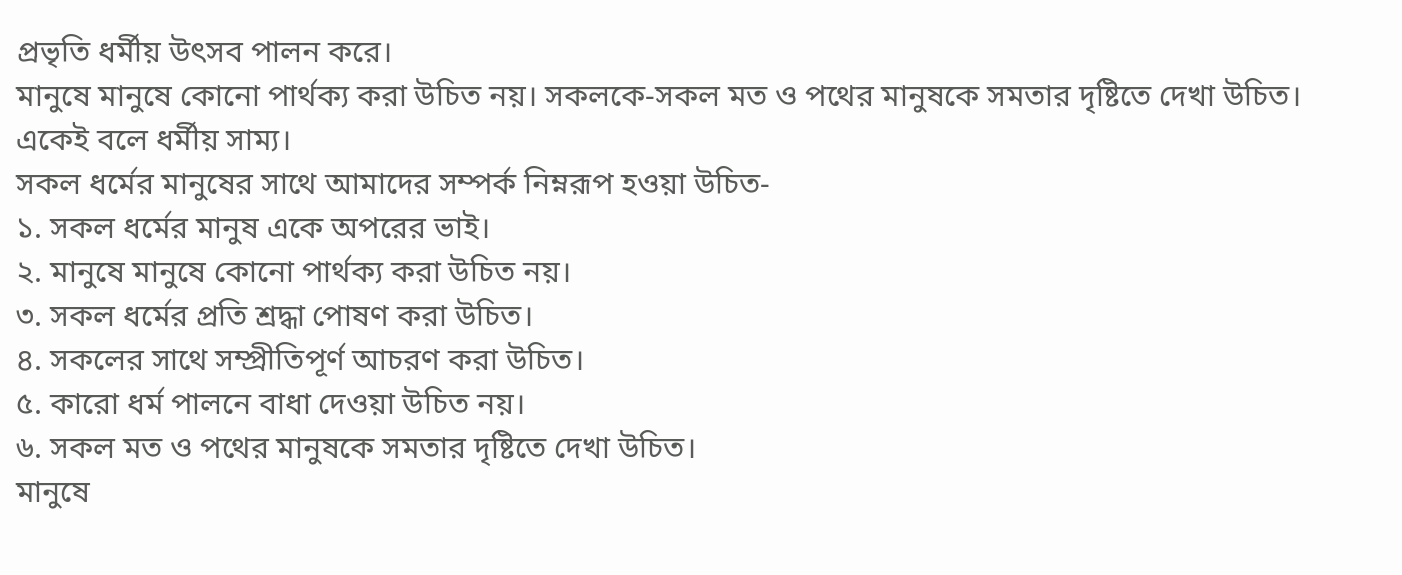প্রভৃতি ধর্মীয় উৎসব পালন করে।
মানুষে মানুষে কোনো পার্থক্য করা উচিত নয়। সকলকে-সকল মত ও পথের মানুষকে সমতার দৃষ্টিতে দেখা উচিত। একেই বলে ধর্মীয় সাম্য।
সকল ধর্মের মানুষের সাথে আমাদের সম্পর্ক নিম্নরূপ হওয়া উচিত-
১. সকল ধর্মের মানুষ একে অপরের ভাই।
২. মানুষে মানুষে কোনো পার্থক্য করা উচিত নয়।
৩. সকল ধর্মের প্রতি শ্রদ্ধা পোষণ করা উচিত।
৪. সকলের সাথে সম্প্রীতিপূর্ণ আচরণ করা উচিত।
৫. কারো ধর্ম পালনে বাধা দেওয়া উচিত নয়।
৬. সকল মত ও পথের মানুষকে সমতার দৃষ্টিতে দেখা উচিত।
মানুষে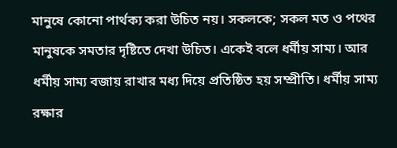মানুষে কোনো পার্থক্য করা উচিত নয়। সকলকে; সকল মত ও পথের মানুষকে সমতার দৃষ্টিতে দেখা উচিত। একেই বলে ধর্মীয় সাম্য। আর ধর্মীয় সাম্য বজায় রাখার মধ্য দিয়ে প্রতিষ্ঠিত হয় সম্প্রীতি। ধর্মীয় সাম্য রক্ষার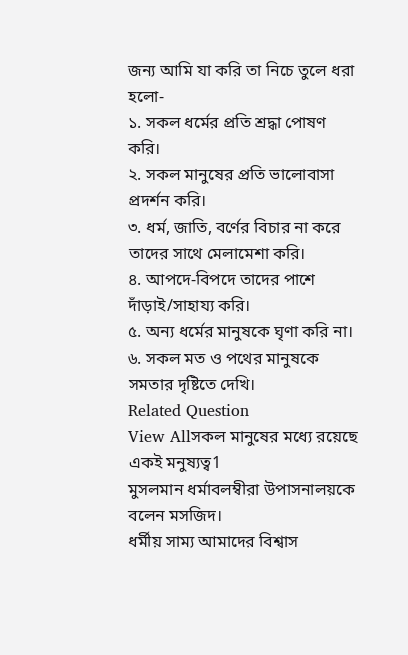জন্য আমি যা করি তা নিচে তুলে ধরা হলো-
১. সকল ধর্মের প্রতি শ্রদ্ধা পোষণ করি।
২. সকল মানুষের প্রতি ভালোবাসা প্রদর্শন করি।
৩. ধর্ম, জাতি, বর্ণের বিচার না করে তাদের সাথে মেলামেশা করি।
৪. আপদে-বিপদে তাদের পাশে দাঁড়াই/সাহায্য করি।
৫. অন্য ধর্মের মানুষকে ঘৃণা করি না।
৬. সকল মত ও পথের মানুষকে সমতার দৃষ্টিতে দেখি।
Related Question
View Allসকল মানুষের মধ্যে রয়েছে একই মনুষ্যত্ব1
মুসলমান ধর্মাবলম্বীরা উপাসনালয়কে বলেন মসজিদ।
ধর্মীয় সাম্য আমাদের বিশ্বাস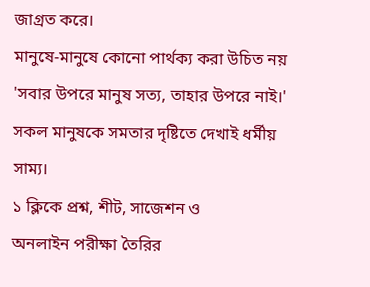জাগ্রত করে।
মানুষে-মানুষে কোনো পার্থক্য করা উচিত নয়
'সবার উপরে মানুষ সত্য, তাহার উপরে নাই।'
সকল মানুষকে সমতার দৃষ্টিতে দেখাই ধর্মীয় সাম্য।
১ ক্লিকে প্রশ্ন, শীট, সাজেশন ও
অনলাইন পরীক্ষা তৈরির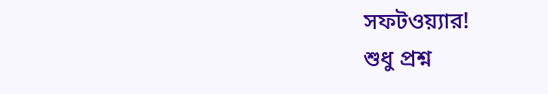সফটওয়্যার!
শুধু প্রশ্ন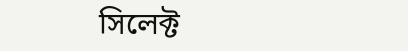সিলেক্ট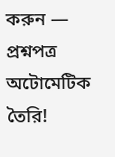করুন — প্রশ্নপত্র অটোমেটিক তৈরি!